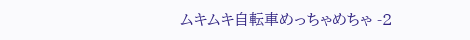ムキムキ自転車めっちゃめちゃ -2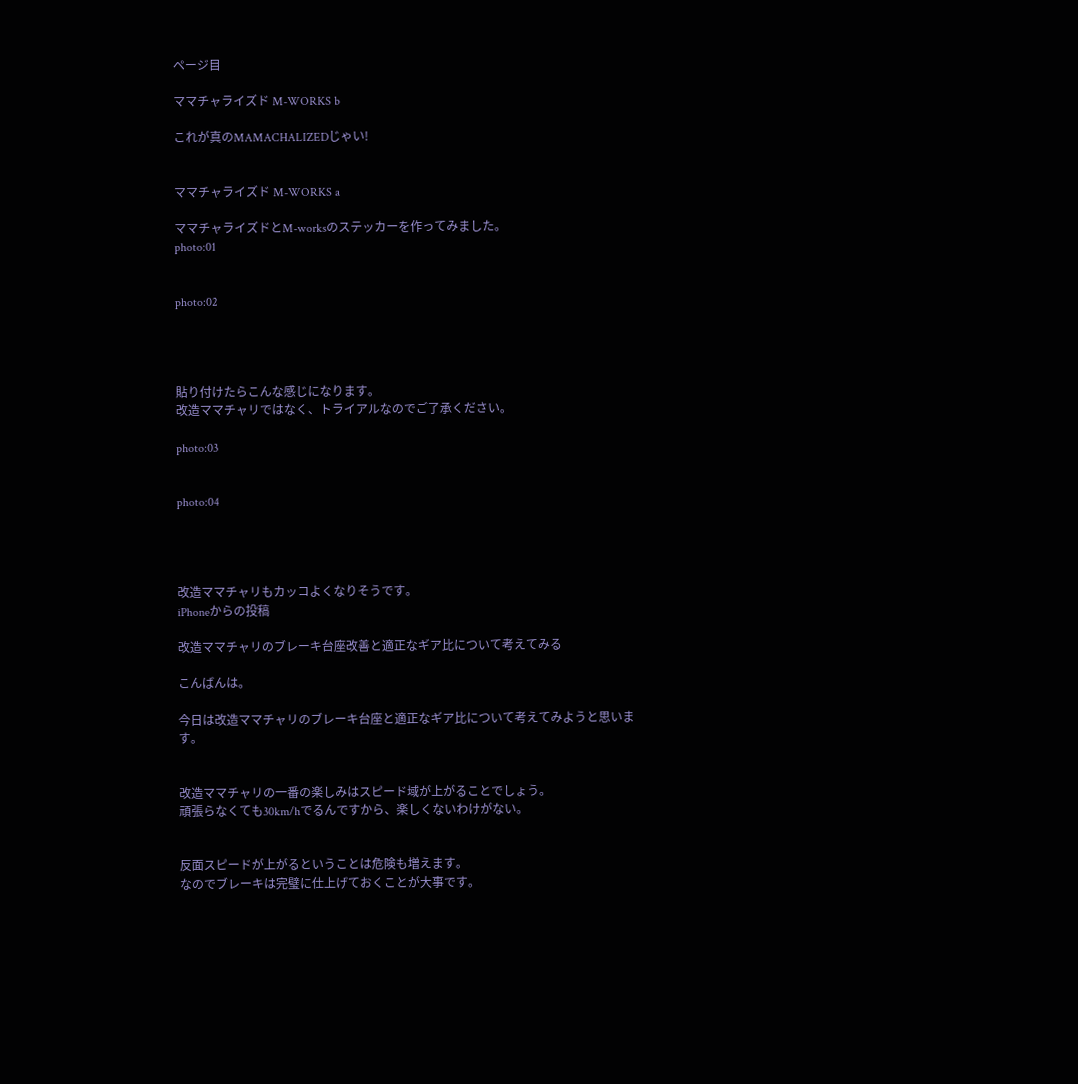ページ目

ママチャライズド M-WORKS b

これが真のMAMACHALIZEDじゃい!


ママチャライズド M-WORKS a

ママチャライズドとM-worksのステッカーを作ってみました。
photo:01


photo:02




貼り付けたらこんな感じになります。
改造ママチャリではなく、トライアルなのでご了承ください。

photo:03


photo:04




改造ママチャリもカッコよくなりそうです。
iPhoneからの投稿

改造ママチャリのブレーキ台座改善と適正なギア比について考えてみる

こんばんは。

今日は改造ママチャリのブレーキ台座と適正なギア比について考えてみようと思います。


改造ママチャリの一番の楽しみはスピード域が上がることでしょう。
頑張らなくても30km/hでるんですから、楽しくないわけがない。


反面スピードが上がるということは危険も増えます。
なのでブレーキは完璧に仕上げておくことが大事です。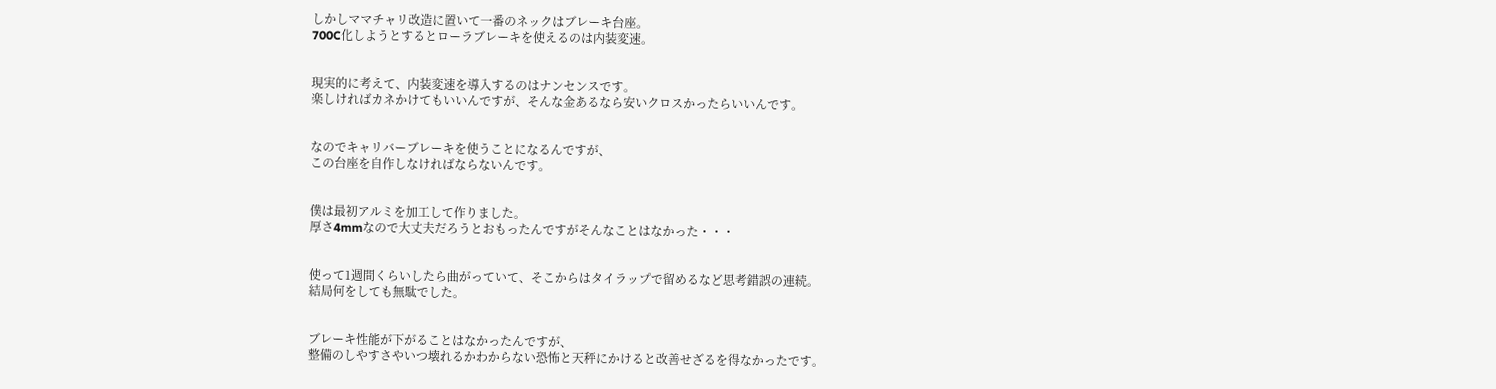しかしママチャリ改造に置いて一番のネックはブレーキ台座。
700C化しようとするとローラブレーキを使えるのは内装変速。


現実的に考えて、内装変速を導入するのはナンセンスです。
楽しければカネかけてもいいんですが、そんな金あるなら安いクロスかったらいいんです。


なのでキャリバーブレーキを使うことになるんですが、
この台座を自作しなければならないんです。


僕は最初アルミを加工して作りました。
厚さ4mmなので大丈夫だろうとおもったんですがそんなことはなかった・・・


使って1週間くらいしたら曲がっていて、そこからはタイラップで留めるなど思考錯誤の連続。
結局何をしても無駄でした。


ブレーキ性能が下がることはなかったんですが、
整備のしやすさやいつ壊れるかわからない恐怖と天秤にかけると改善せざるを得なかったです。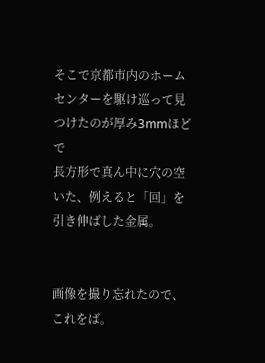そこで京都市内のホームセンターを駆け巡って見つけたのが厚み3mmほどで
長方形で真ん中に穴の空いた、例えると「回」を引き伸ばした金属。


画像を撮り忘れたので、これをば。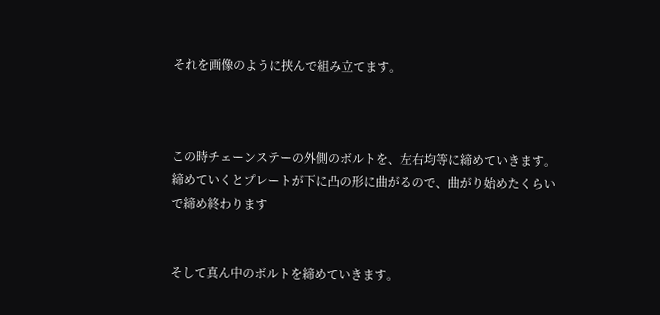それを画像のように挟んで組み立てます。



この時チェーンステーの外側のボルトを、左右均等に締めていきます。
締めていくとプレートが下に凸の形に曲がるので、曲がり始めたくらいで締め終わります


そして真ん中のボルトを締めていきます。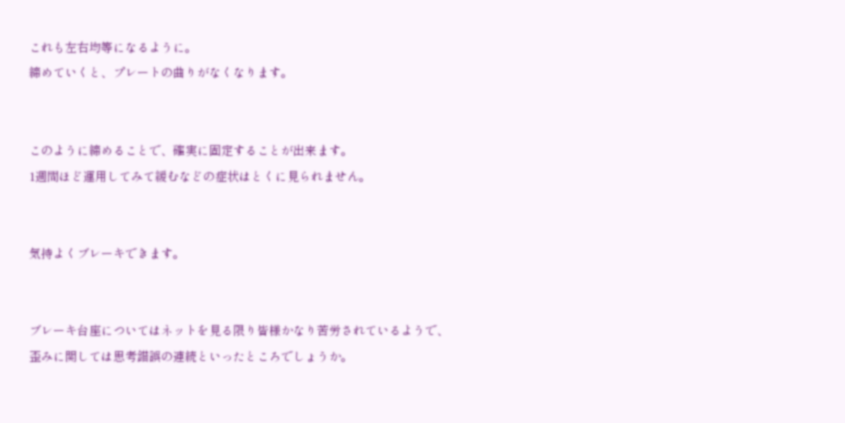これも左右均等になるように。
締めていくと、プレートの曲りがなくなります。


このように締めることで、確実に固定することが出来ます。
1週間ほど運用してみて緩むなどの症状はとくに見られません。


気持よくブレーキできます。


ブレーキ台座についてはネットを見る限り皆様かなり苦労されているようで、
歪みに関しては思考錯誤の連続といったところでしょうか。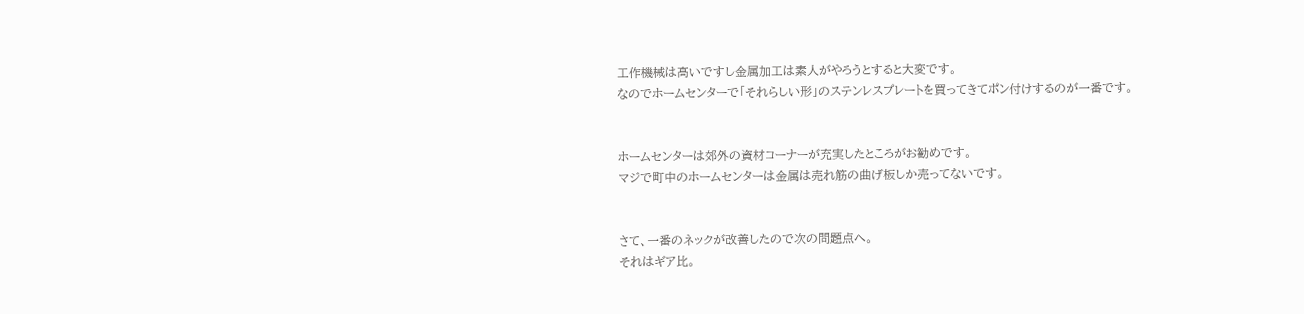工作機械は高いですし金属加工は素人がやろうとすると大変です。
なのでホームセンターで「それらしい形」のステンレスプレートを買ってきてポン付けするのが一番です。


ホームセンターは郊外の資材コーナーが充実したところがお勧めです。
マジで町中のホームセンターは金属は売れ筋の曲げ板しか売ってないです。


さて、一番のネックが改善したので次の問題点へ。
それはギア比。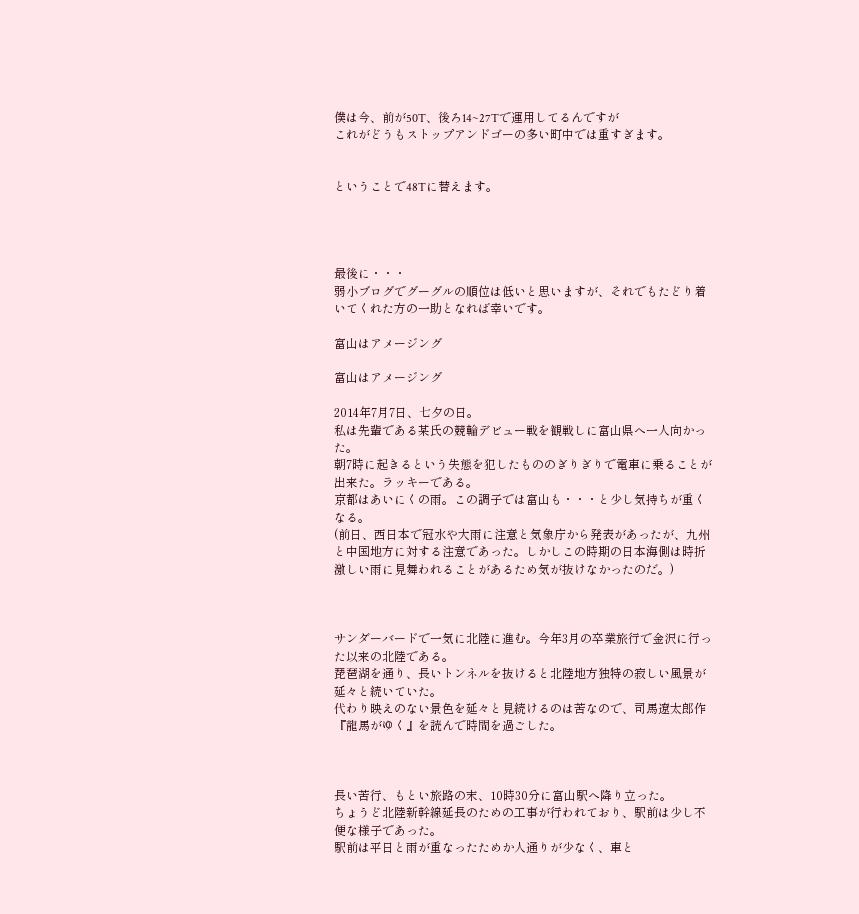僕は今、前が50T、後ろ14~27Tで運用してるんですが
これがどうもストップアンドゴーの多い町中では重すぎます。


ということで48Tに替えます。




最後に・・・
弱小ブログでグーグルの順位は低いと思いますが、それでもたどり着いてくれた方の一助となれば幸いです。

富山はアメージング

富山はアメージング

2014年7月7日、七夕の日。
私は先輩である某氏の競輪デビュー戦を観戦しに富山県へ一人向かった。
朝7時に起きるという失態を犯したもののぎりぎりで電車に乗ることが出来た。ラッキーである。
京都はあいにくの雨。この調子では富山も・・・と少し気持ちが重くなる。
(前日、西日本で冠水や大雨に注意と気象庁から発表があったが、九州と中国地方に対する注意であった。しかしこの時期の日本海側は時折激しい雨に見舞われることがあるため気が抜けなかったのだ。)



サンダーバードで一気に北陸に進む。今年3月の卒業旅行で金沢に行った以来の北陸である。
琵琶湖を通り、長いトンネルを抜けると北陸地方独特の寂しい風景が延々と続いていた。
代わり映えのない景色を延々と見続けるのは苦なので、司馬遼太郎作『龍馬がゆく』を読んで時間を過ごした。



長い苦行、もとい旅路の末、10時30分に富山駅へ降り立った。
ちょうど北陸新幹線延長のための工事が行われており、駅前は少し不便な様子であった。
駅前は平日と雨が重なったためか人通りが少なく、車と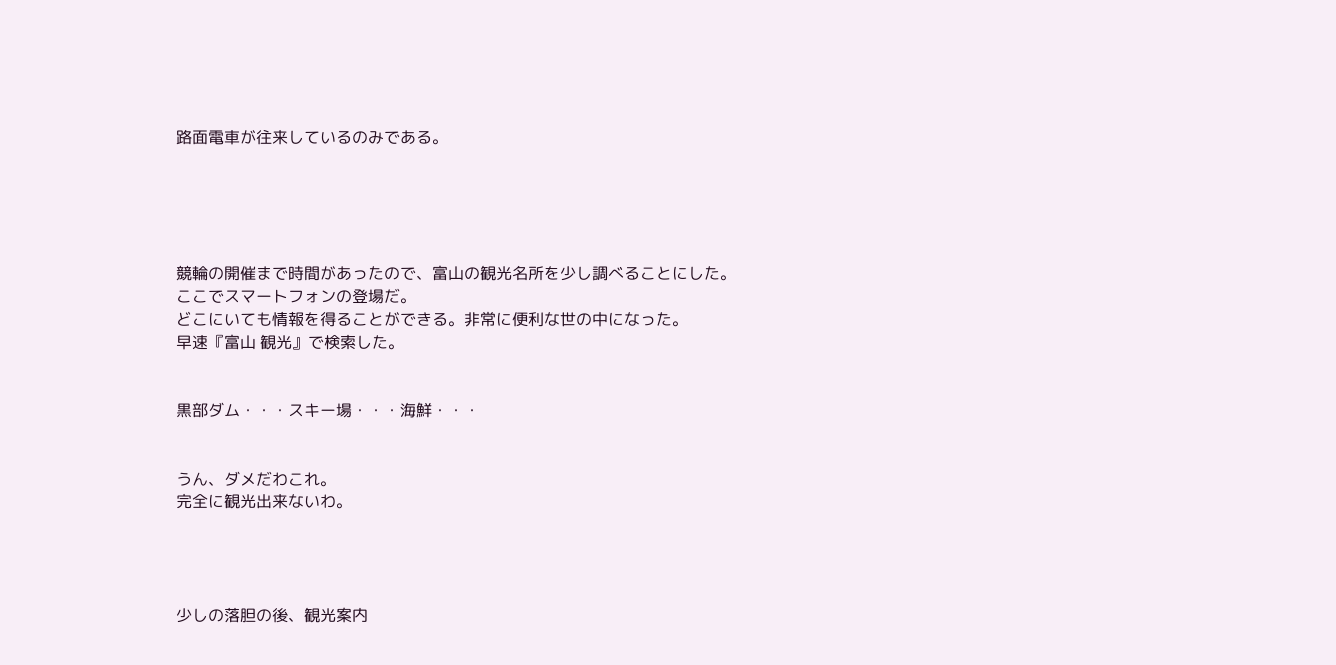路面電車が往来しているのみである。





競輪の開催まで時間があったので、富山の観光名所を少し調べることにした。
ここでスマートフォンの登場だ。
どこにいても情報を得ることができる。非常に便利な世の中になった。
早速『富山 観光』で検索した。


黒部ダム・・・スキー場・・・海鮮・・・


うん、ダメだわこれ。
完全に観光出来ないわ。




少しの落胆の後、観光案内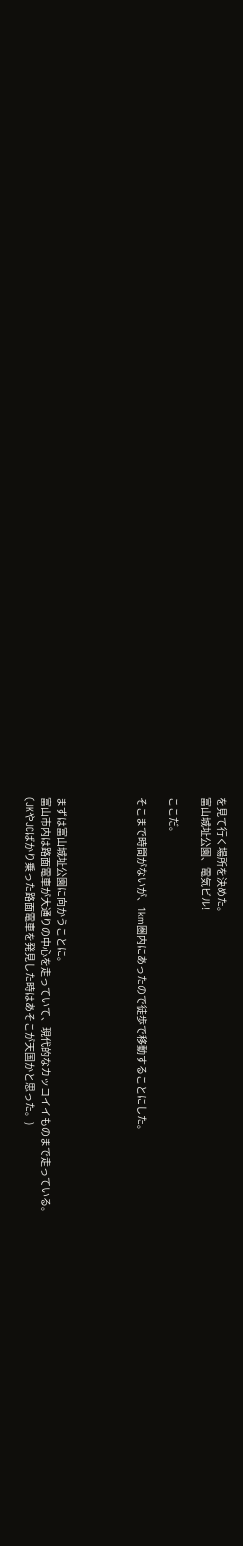を見て行く場所を決めた。
富山城址公園、電気ビル!

ここだ。

そこまで時間がないが、1km圏内にあったので徒歩で移動することにした。




まずは富山城址公園に向かうことに。
富山市内は路面電車が大通りの中心を走っていて、現代的なカッコイイものまで走っている。
(JKやJCばかり乗った路面電車を発見した時はあそこが天国かと思った。)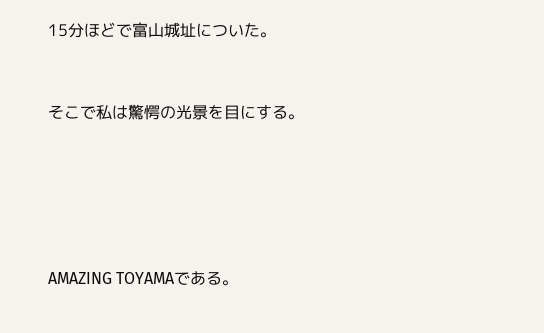15分ほどで富山城址についた。


そこで私は驚愕の光景を目にする。





AMAZING TOYAMAである。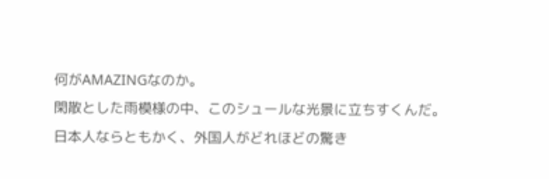何がAMAZINGなのか。
閑散とした雨模様の中、このシュールな光景に立ちすくんだ。
日本人ならともかく、外国人がどれほどの驚き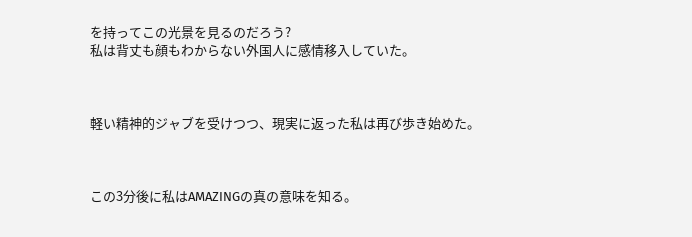を持ってこの光景を見るのだろう?
私は背丈も顔もわからない外国人に感情移入していた。



軽い精神的ジャブを受けつつ、現実に返った私は再び歩き始めた。



この3分後に私はAMAZINGの真の意味を知る。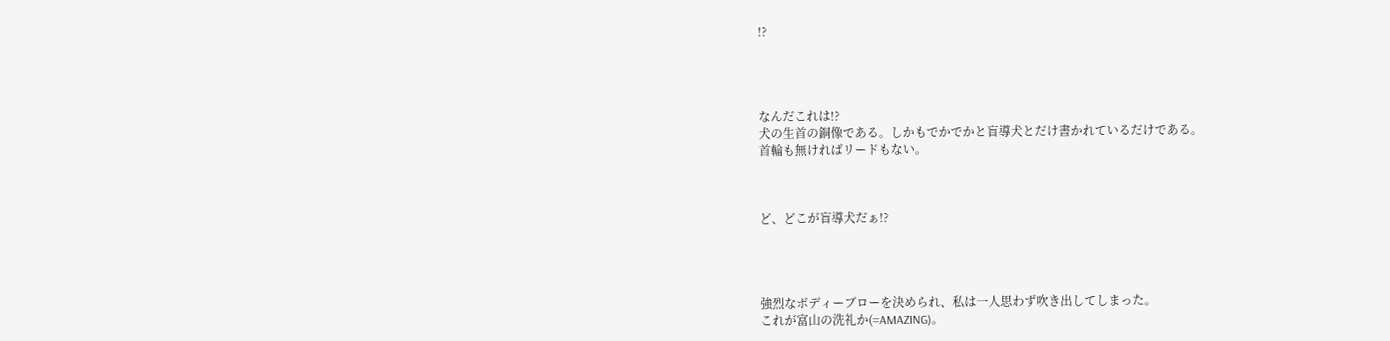!?




なんだこれは!?
犬の生首の銅像である。しかもでかでかと盲導犬とだけ書かれているだけである。
首輪も無ければリードもない。



ど、どこが盲導犬だぁ!?




強烈なボディーブローを決められ、私は一人思わず吹き出してしまった。
これが富山の洗礼か(=AMAZING)。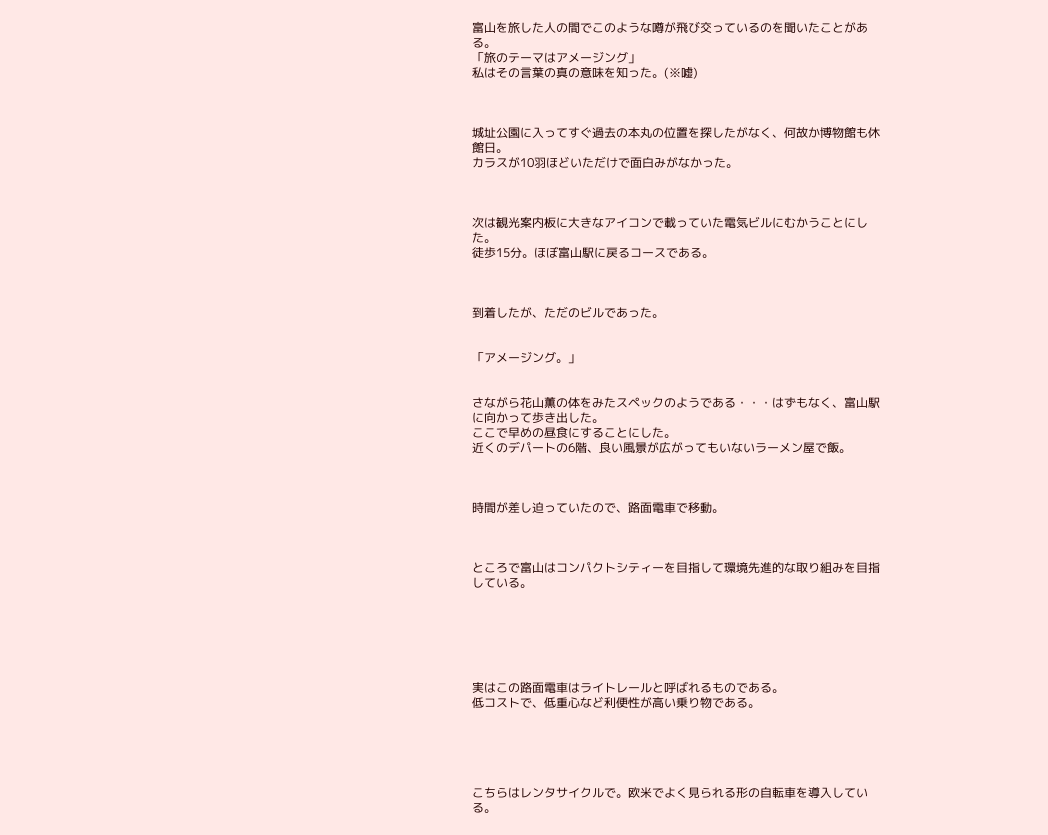富山を旅した人の間でこのような噂が飛び交っているのを聞いたことがある。
「旅のテーマはアメージング」
私はその言葉の真の意味を知った。(※嘘)



城址公園に入ってすぐ過去の本丸の位置を探したがなく、何故か博物館も休館日。
カラスが10羽ほどいただけで面白みがなかった。



次は観光案内板に大きなアイコンで載っていた電気ビルにむかうことにした。
徒歩15分。ほぼ富山駅に戻るコースである。



到着したが、ただのビルであった。


「アメージング。」


さながら花山薫の体をみたスペックのようである・・・はずもなく、富山駅に向かって歩き出した。
ここで早めの昼食にすることにした。
近くのデパートの6階、良い風景が広がってもいないラーメン屋で飯。



時間が差し迫っていたので、路面電車で移動。



ところで富山はコンパクトシティーを目指して環境先進的な取り組みを目指している。






実はこの路面電車はライトレールと呼ばれるものである。
低コストで、低重心など利便性が高い乗り物である。





こちらはレンタサイクルで。欧米でよく見られる形の自転車を導入している。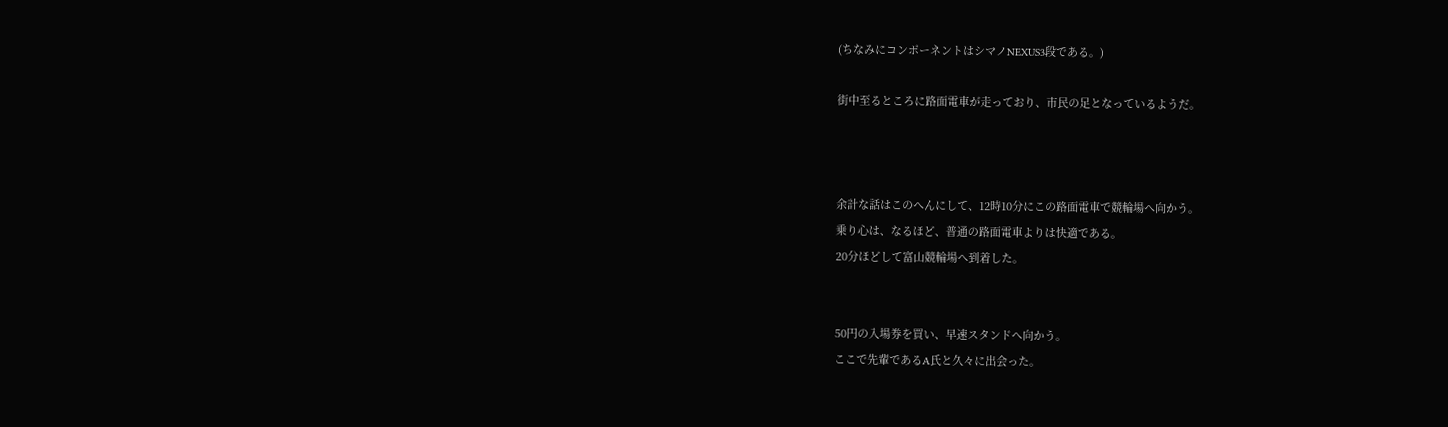(ちなみにコンポーネントはシマノNEXUS3段である。)

街中至るところに路面電車が走っており、市民の足となっているようだ。



余計な話はこのへんにして、12時10分にこの路面電車で競輪場へ向かう。
乗り心は、なるほど、普通の路面電車よりは快適である。
20分ほどして富山競輪場へ到着した。


50円の入場券を買い、早速スタンドへ向かう。
ここで先輩であるA氏と久々に出会った。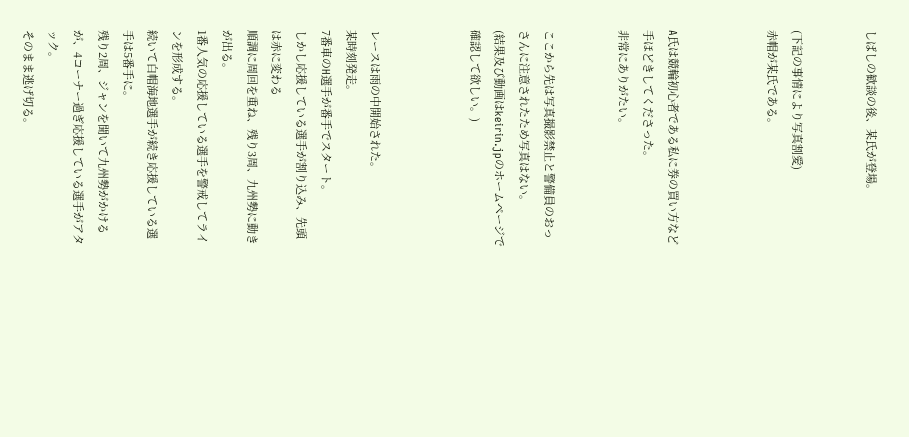しばしの歓談の後、某氏が登場。


(下記の事情により写真割愛)
赤帽が某氏である。



A氏は競輪初心者である私に券の買い方など手ほどきしてくださった。
非常にありがたい。


ここから先は写真撮影禁止と警備員のおっさんに注意されたため写真はない。
(結果及び動画はkeirin.jpのホームページで確認して欲しい。)



レースは雨の中開始された。
某時刻発走。
7番車のH選手が番手でスタート。
しかし応援している選手が割り込み、先頭は赤に変わる
順調に周回を重ね、残り3周、九州勢に動きが出る。
1番人気の応援している選手を警戒してラインを形成する。
続いて白帽海地選手が続き応援している選手は5番手に。
残り2周、ジャンを聞いて九州勢がかけるが、4コーナー過ぎ応援している選手がアタック。
そのまま逃げ切る。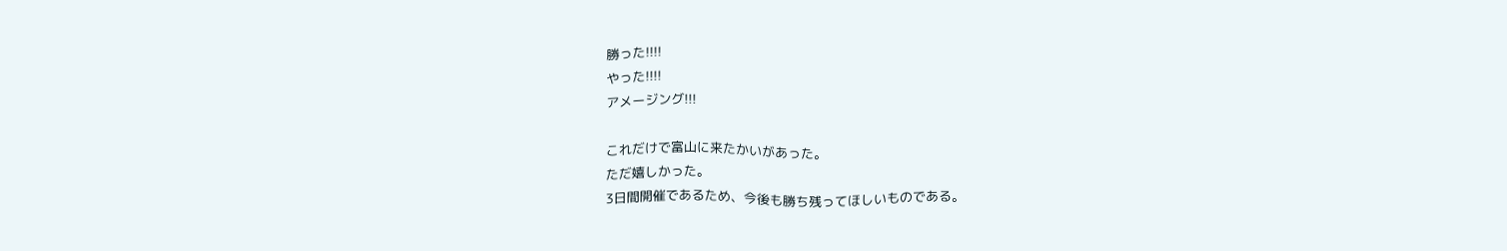勝った!!!!
やった!!!!
アメージング!!!

これだけで富山に来たかいがあった。
ただ嬉しかった。
3日間開催であるため、今後も勝ち残ってほしいものである。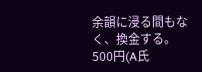余韻に浸る間もなく、換金する。
500円(A氏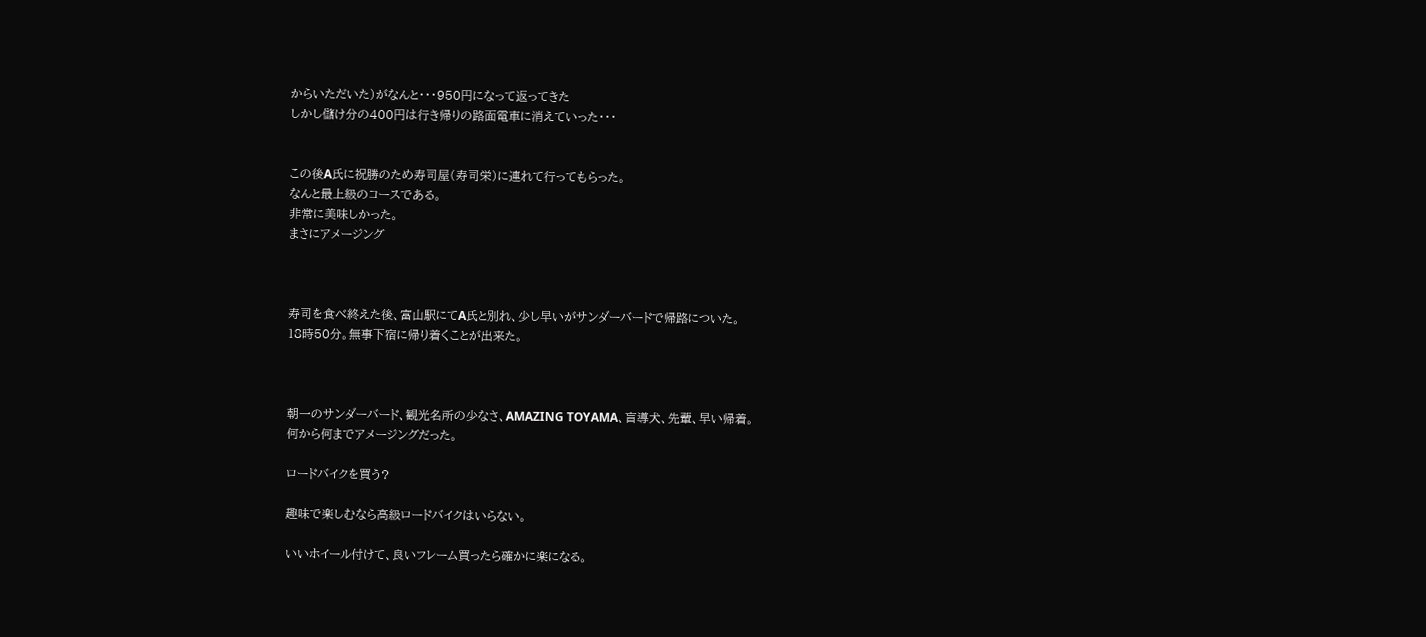からいただいた)がなんと・・・950円になって返ってきた
しかし儲け分の400円は行き帰りの路面電車に消えていった・・・


この後A氏に祝勝のため寿司屋(寿司栄)に連れて行ってもらった。
なんと最上級のコースである。
非常に美味しかった。
まさにアメージング



寿司を食べ終えた後、富山駅にてA氏と別れ、少し早いがサンダーバードで帰路についた。
18時50分。無事下宿に帰り着くことが出来た。



朝一のサンダーバード、観光名所の少なさ、AMAZING TOYAMA、盲導犬、先輩、早い帰着。
何から何までアメージングだった。

ロードバイクを買う?

趣味で楽しむなら高級ロードバイクはいらない。

いいホイール付けて、良いフレーム買ったら確かに楽になる。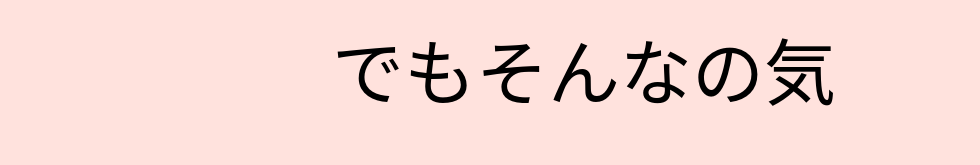でもそんなの気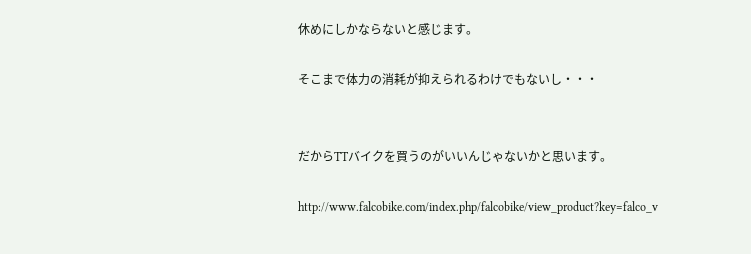休めにしかならないと感じます。

そこまで体力の消耗が抑えられるわけでもないし・・・


だからTTバイクを買うのがいいんじゃないかと思います。

http://www.falcobike.com/index.php/falcobike/view_product?key=falco_v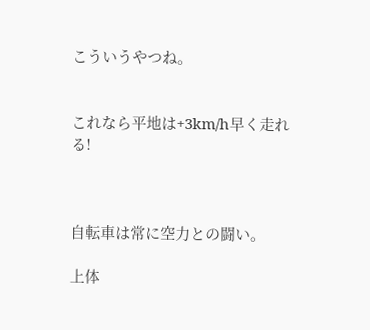こういうやつね。


これなら平地は+3km/h早く走れる!



自転車は常に空力との闘い。

上体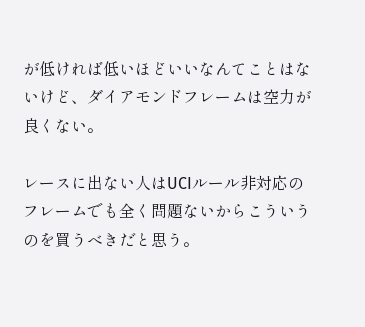が低ければ低いほどいいなんてことはないけど、ダイアモンドフレームは空力が良くない。

レースに出ない人はUCIルール非対応のフレームでも全く問題ないからこういうのを買うべきだと思う。